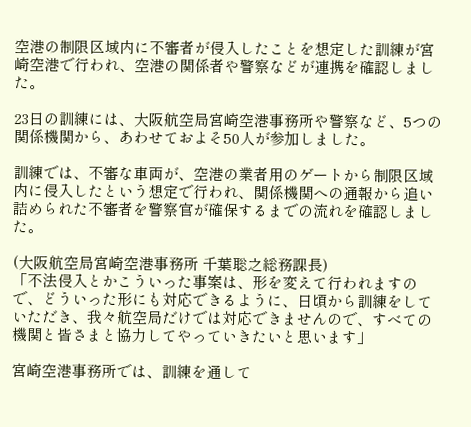空港の制限区域内に不審者が侵入したことを想定した訓練が宮崎空港で行われ、空港の関係者や警察などが連携を確認しました。

23日の訓練には、大阪航空局宮崎空港事務所や警察など、5つの関係機関から、あわせておよそ50人が参加しました。

訓練では、不審な車両が、空港の業者用のゲートから制限区域内に侵入したという想定で行われ、関係機関への通報から追い詰められた不審者を警察官が確保するまでの流れを確認しました。

(大阪航空局宮崎空港事務所 千葉聡之総務課長)
「不法侵入とかこういった事案は、形を変えて行われますので、どういった形にも対応できるように、日頃から訓練をしていただき、我々航空局だけでは対応できませんので、すべての機関と皆さまと協力してやっていきたいと思います」

宮崎空港事務所では、訓練を通して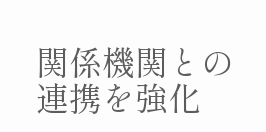関係機関との連携を強化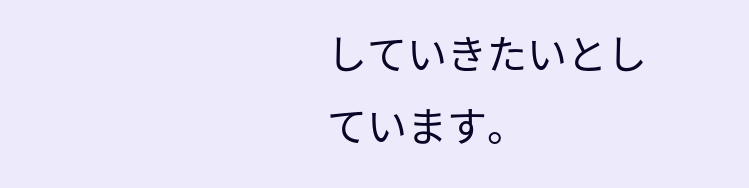していきたいとしています。